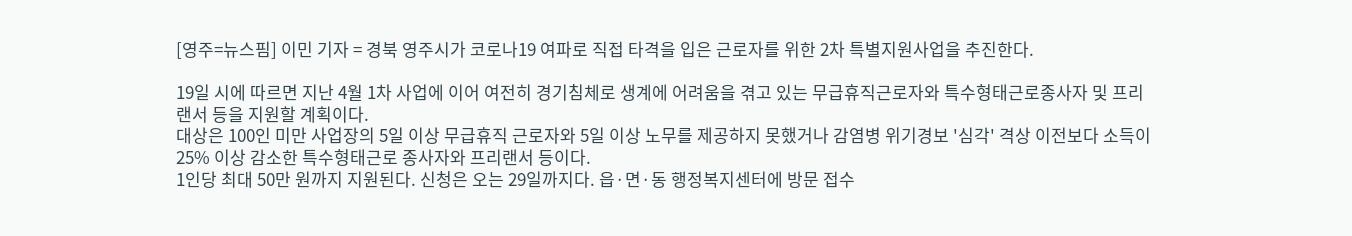[영주=뉴스핌] 이민 기자 = 경북 영주시가 코로나19 여파로 직접 타격을 입은 근로자를 위한 2차 특별지원사업을 추진한다.

19일 시에 따르면 지난 4월 1차 사업에 이어 여전히 경기침체로 생계에 어려움을 겪고 있는 무급휴직근로자와 특수형태근로종사자 및 프리랜서 등을 지원할 계획이다.
대상은 100인 미만 사업장의 5일 이상 무급휴직 근로자와 5일 이상 노무를 제공하지 못했거나 감염병 위기경보 '심각' 격상 이전보다 소득이 25% 이상 감소한 특수형태근로 종사자와 프리랜서 등이다.
1인당 최대 50만 원까지 지원된다. 신청은 오는 29일까지다. 읍·면·동 행정복지센터에 방문 접수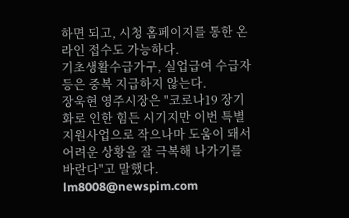하면 되고, 시청 홈페이지를 통한 온라인 접수도 가능하다.
기초생활수급가구, 실업급여 수급자 등은 중복 지급하지 않는다.
장욱현 영주시장은 "코로나19 장기화로 인한 힘든 시기지만 이번 특별지원사업으로 작으나마 도움이 돼서 어려운 상황을 잘 극복해 나가기를 바란다"고 말했다.
lm8008@newspim.com